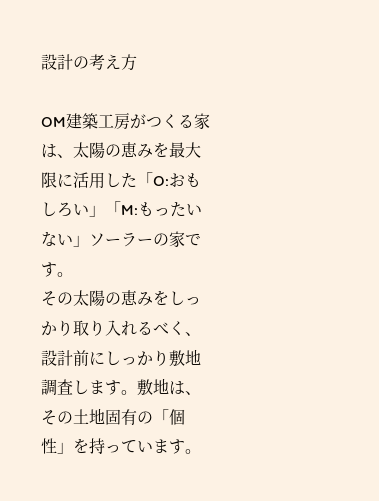設計の考え方

OM建築工房がつくる家は、太陽の恵みを最大限に活用した「O:おもしろい」「M:もったいない」ソーラーの家です。
その太陽の恵みをしっかり取り入れるべく、設計前にしっかり敷地調査します。敷地は、その土地固有の「個性」を持っています。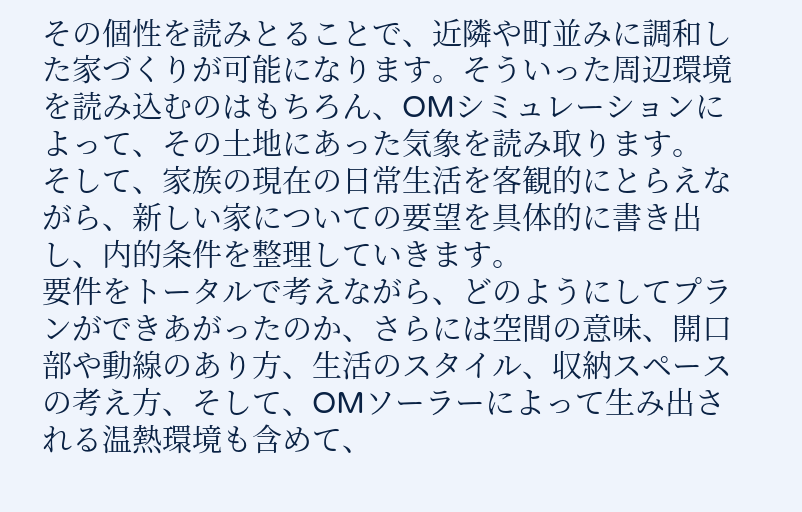その個性を読みとることで、近隣や町並みに調和した家づくりが可能になります。そういった周辺環境を読み込むのはもちろん、OMシミュレーションによって、その土地にあった気象を読み取ります。
そして、家族の現在の日常生活を客観的にとらえながら、新しい家についての要望を具体的に書き出し、内的条件を整理していきます。
要件をトータルで考えながら、どのようにしてプランができあがったのか、さらには空間の意味、開口部や動線のあり方、生活のスタイル、収納スペースの考え方、そして、OMソーラーによって生み出される温熱環境も含めて、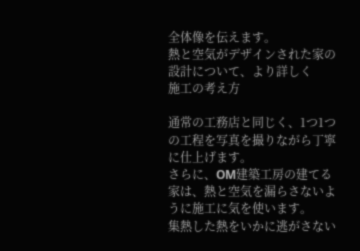全体像を伝えます。
熱と空気がデザインされた家の設計について、より詳しく
施工の考え方

通常の工務店と同じく、1つ1つの工程を写真を撮りながら丁寧に仕上げます。
さらに、OM建築工房の建てる家は、熱と空気を漏らさないように施工に気を使います。
集熱した熱をいかに逃がさない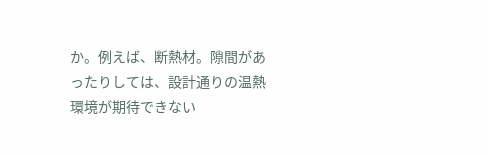か。例えば、断熱材。隙間があったりしては、設計通りの温熱環境が期待できない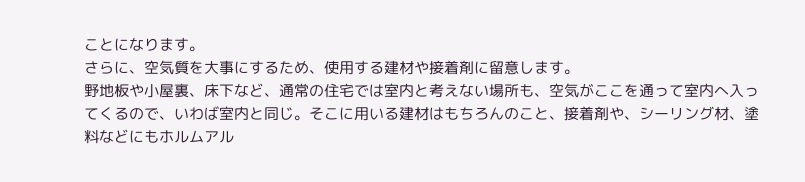ことになります。
さらに、空気質を大事にするため、使用する建材や接着剤に留意します。
野地板や小屋裏、床下など、通常の住宅では室内と考えない場所も、空気がここを通って室内へ入ってくるので、いわば室内と同じ。そこに用いる建材はもちろんのこと、接着剤や、シーリング材、塗料などにもホルムアル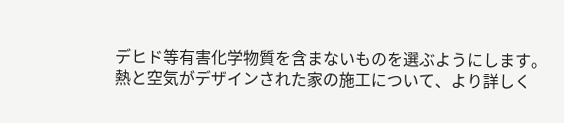デヒド等有害化学物質を含まないものを選ぶようにします。
熱と空気がデザインされた家の施工について、より詳しく